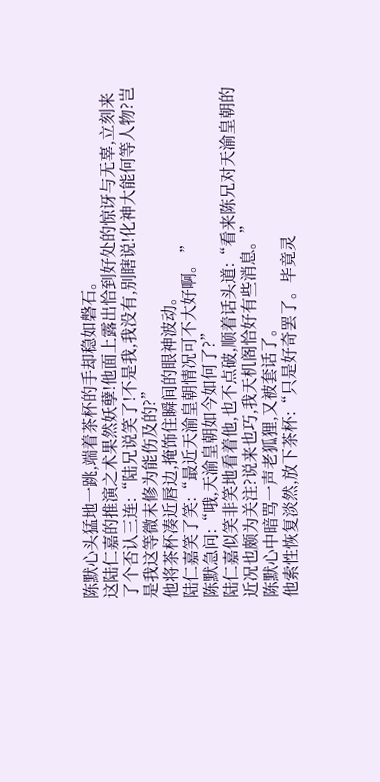陈默心头猛地一跳,端着茶杯的手却稳如磐石。
这陆仁嘉的推演之术果然妖孽!他面上露出恰到好处的惊讶与无辜,立刻来了个否认三连:“陆兄说笑了!不是我,我没有,别瞎说!化神大能何等人物?岂是我这等微末修为能伤及的?”
他将茶杯凑近唇边,掩饰住瞬间的眼神波动。
陆仁嘉笑了笑:“最近天渝皇朝情况可不大好啊。 ”
陈默急问:“哦,天渝皇朝如今如何了?”
陆仁嘉似笑非笑地看着他,也不点破,顺着话头道:“看来陈兄对天渝皇朝的近况也颇为关注?说来也巧,我天机阁恰好有些消息。”
陈默心中暗骂一声老狐狸,又被套话了。
他索性恢复淡然,放下茶杯:“只是好奇罢了。毕竟灵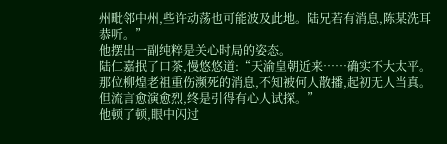州毗邻中州,些许动荡也可能波及此地。陆兄若有消息,陈某洗耳恭听。”
他摆出一副纯粹是关心时局的姿态。
陆仁嘉抿了口茶,慢悠悠道:“天渝皇朝近来……确实不大太平。那位柳煌老祖重伤濒死的消息,不知被何人散播,起初无人当真。但流言愈演愈烈,终是引得有心人试探。”
他顿了顿,眼中闪过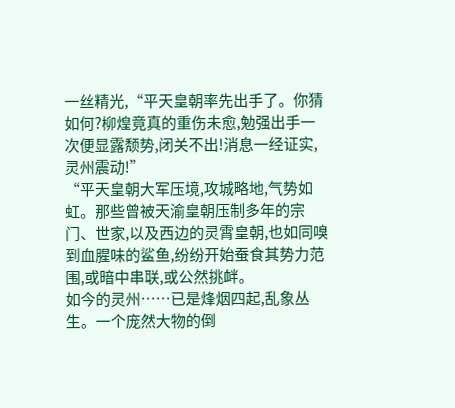一丝精光,“平天皇朝率先出手了。你猜如何?柳煌竟真的重伤未愈,勉强出手一次便显露颓势,闭关不出!消息一经证实,灵州震动!”
“平天皇朝大军压境,攻城略地,气势如虹。那些曾被天渝皇朝压制多年的宗门、世家,以及西边的灵霄皇朝,也如同嗅到血腥味的鲨鱼,纷纷开始蚕食其势力范围,或暗中串联,或公然挑衅。
如今的灵州……已是烽烟四起,乱象丛生。一个庞然大物的倒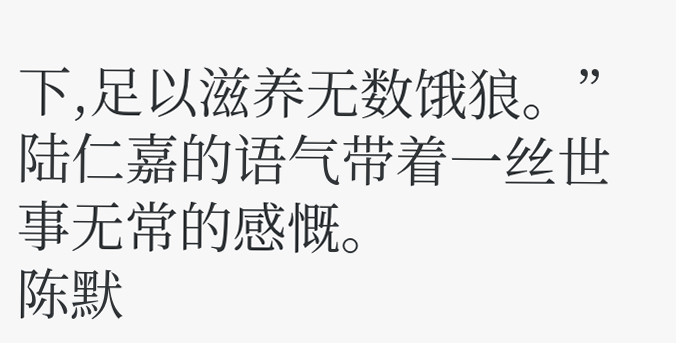下,足以滋养无数饿狼。”
陆仁嘉的语气带着一丝世事无常的感慨。
陈默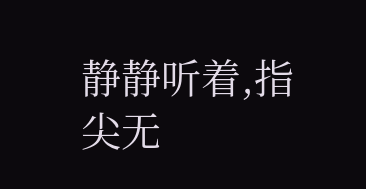静静听着,指尖无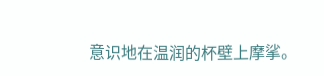意识地在温润的杯壁上摩挲。